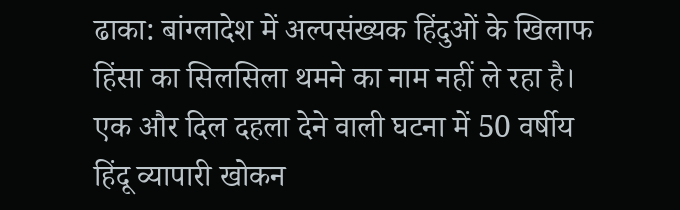ढाका: बांग्लादेश में अल्पसंख्यक हिंदुओं के खिलाफ हिंसा का सिलसिला थमने का नाम नहीं ले रहा है। एक और दिल दहला देने वाली घटना में 50 वर्षीय हिंदू व्यापारी खोकन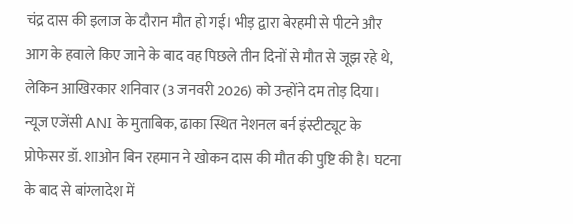चंद्र दास की इलाज के दौरान मौत हो गई। भीड़ द्वारा बेरहमी से पीटने और आग के हवाले किए जाने के बाद वह पिछले तीन दिनों से मौत से जूझ रहे थे, लेकिन आखिरकार शनिवार (3 जनवरी 2026) को उन्होंने दम तोड़ दिया।
न्यूज एजेंसी ANI के मुताबिक, ढाका स्थित नेशनल बर्न इंस्टीट्यूट के प्रोफेसर डॉ. शाओन बिन रहमान ने खोकन दास की मौत की पुष्टि की है। घटना के बाद से बांग्लादेश में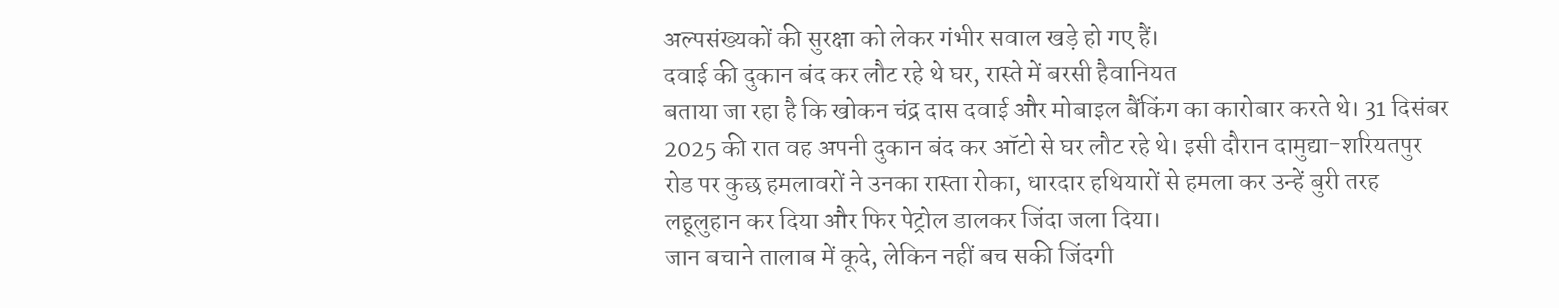अल्पसंख्यकों की सुरक्षा को लेकर गंभीर सवाल खड़े हो गए हैं।
दवाई की दुकान बंद कर लौट रहे थे घर, रास्ते में बरसी हैवानियत
बताया जा रहा है कि खोकन चंद्र दास दवाई और मोबाइल बैंकिंग का कारोबार करते थे। 31 दिसंबर 2025 की रात वह अपनी दुकान बंद कर ऑटो से घर लौट रहे थे। इसी दौरान दामुद्या-शरियतपुर रोड पर कुछ हमलावरों ने उनका रास्ता रोका, धारदार हथियारों से हमला कर उन्हें बुरी तरह लहूलुहान कर दिया और फिर पेट्रोल डालकर जिंदा जला दिया।
जान बचाने तालाब में कूदे, लेकिन नहीं बच सकी जिंदगी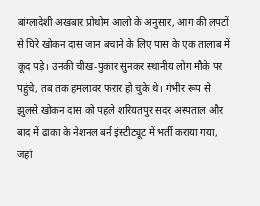बांग्लादेशी अखबार प्रोथोम आलो के अनुसार, आग की लपटों से घिरे खोकन दास जान बचाने के लिए पास के एक तालाब में कूद पड़े। उनकी चीख-पुकार सुनकर स्थानीय लोग मौके पर पहुंचे, तब तक हमलावर फरार हो चुके थे। गंभीर रूप से झुलसे खोकन दास को पहले शरियतपुर सदर अस्पताल और बाद में ढाका के नेशनल बर्न इंस्टीट्यूट में भर्ती कराया गया, जहां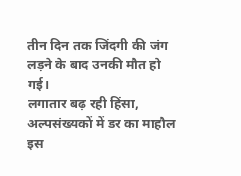तीन दिन तक जिंदगी की जंग लड़ने के बाद उनकी मौत हो गई।
लगातार बढ़ रही हिंसा, अल्पसंख्यकों में डर का माहौल
इस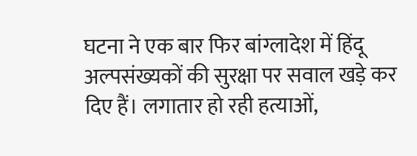घटना ने एक बार फिर बांग्लादेश में हिंदू अल्पसंख्यकों की सुरक्षा पर सवाल खड़े कर दिए हैं। लगातार हो रही हत्याओं,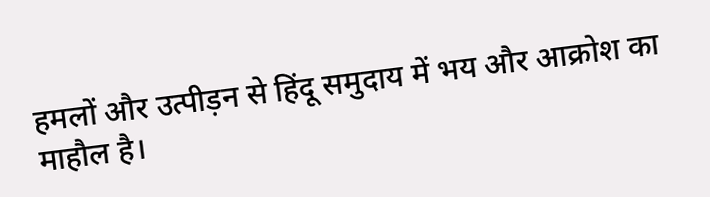हमलों और उत्पीड़न से हिंदू समुदाय में भय और आक्रोश का माहौल है।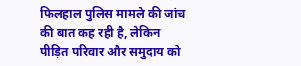फिलहाल पुलिस मामले की जांच की बात कह रही है, लेकिन पीड़ित परिवार और समुदाय को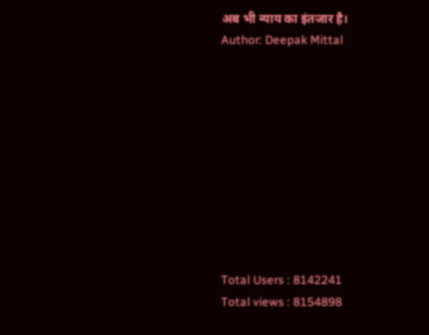अब भी न्याय का इंतजार है।
Author: Deepak Mittal










Total Users : 8142241
Total views : 8154898